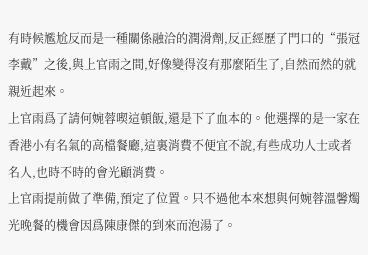有時候尷尬反而是一種關係融洽的潤滑劑,反正經歷了門口的“張冠李戴”之後,與上官雨之間,好像變得沒有那麼陌生了,自然而然的就親近起來。
上官雨爲了請何婉蓉喫這頓飯,還是下了血本的。他選擇的是一家在香港小有名氣的高檔餐廳,這裏消費不便宜不說,有些成功人士或者名人,也時不時的會光顧消費。
上官雨提前做了準備,預定了位置。只不過他本來想與何婉蓉溫馨燭光晚餐的機會因爲陳康傑的到來而泡湯了。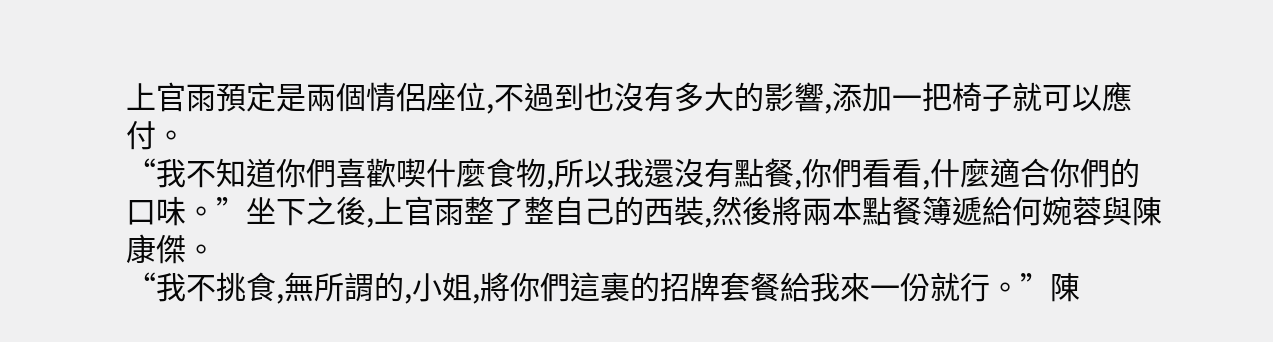上官雨預定是兩個情侶座位,不過到也沒有多大的影響,添加一把椅子就可以應付。
“我不知道你們喜歡喫什麼食物,所以我還沒有點餐,你們看看,什麼適合你們的口味。”坐下之後,上官雨整了整自己的西裝,然後將兩本點餐簿遞給何婉蓉與陳康傑。
“我不挑食,無所謂的,小姐,將你們這裏的招牌套餐給我來一份就行。”陳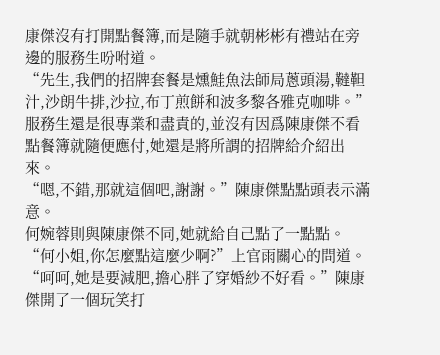康傑沒有打開點餐簿,而是隨手就朝彬彬有禮站在旁邊的服務生吩咐道。
“先生,我們的招牌套餐是燻鮭魚法師局蔥頭湯,韃靼汁,沙朗牛排,沙拉,布丁煎餅和波多黎各雅克咖啡。”服務生還是很專業和盡責的,並沒有因爲陳康傑不看點餐簿就隨便應付,她還是將所謂的招牌給介紹出來。
“嗯,不錯,那就這個吧,謝謝。”陳康傑點點頭表示滿意。
何婉蓉則與陳康傑不同,她就給自己點了一點點。
“何小姐,你怎麼點這麼少啊?”上官雨關心的問道。
“呵呵,她是要減肥,擔心胖了穿婚紗不好看。”陳康傑開了一個玩笑打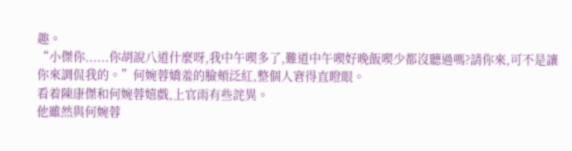趣。
“小傑你......你胡說八道什麼呀,我中午喫多了,難道中午喫好晚飯喫少都沒聽過嗎?請你來,可不是讓你來調侃我的。”何婉蓉嬌羞的臉頰泛紅,整個人窘得直瞪眼。
看着陳康傑和何婉蓉嬉戲,上官雨有些詫異。
他雖然與何婉蓉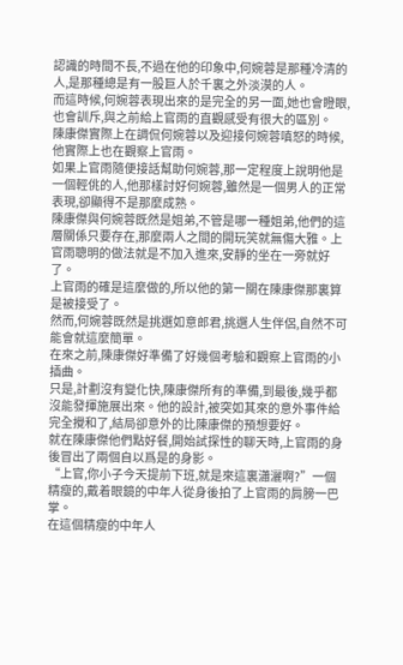認識的時間不長,不過在他的印象中,何婉蓉是那種冷清的人,是那種總是有一股巨人於千裏之外淡漠的人。
而這時候,何婉蓉表現出來的是完全的另一面,她也會瞪眼,也會訓斥,與之前給上官雨的直觀感受有很大的區別。
陳康傑實際上在調侃何婉蓉以及迎接何婉蓉嗔怒的時候,他實際上也在觀察上官雨。
如果上官雨隨便接話幫助何婉蓉,那一定程度上說明他是一個輕佻的人,他那樣討好何婉蓉,雖然是一個男人的正常表現,卻顯得不是那麼成熟。
陳康傑與何婉蓉既然是姐弟,不管是哪一種姐弟,他們的這層關係只要存在,那麼兩人之間的開玩笑就無傷大雅。上官雨聰明的做法就是不加入進來,安靜的坐在一旁就好了。
上官雨的確是這麼做的,所以他的第一關在陳康傑那裏算是被接受了。
然而,何婉蓉既然是挑選如意郎君,挑選人生伴侶,自然不可能會就這麼簡單。
在來之前,陳康傑好準備了好幾個考驗和觀察上官雨的小插曲。
只是,計劃沒有變化快,陳康傑所有的準備,到最後,幾乎都沒能發揮施展出來。他的設計,被突如其來的意外事件給完全攪和了,結局卻意外的比陳康傑的預想要好。
就在陳康傑他們點好餐,開始試探性的聊天時,上官雨的身後冒出了兩個自以爲是的身影。
“上官,你小子今天提前下班,就是來這裏瀟灑啊?”一個精瘦的,戴着眼鏡的中年人從身後拍了上官雨的肩膀一巴掌。
在這個精瘦的中年人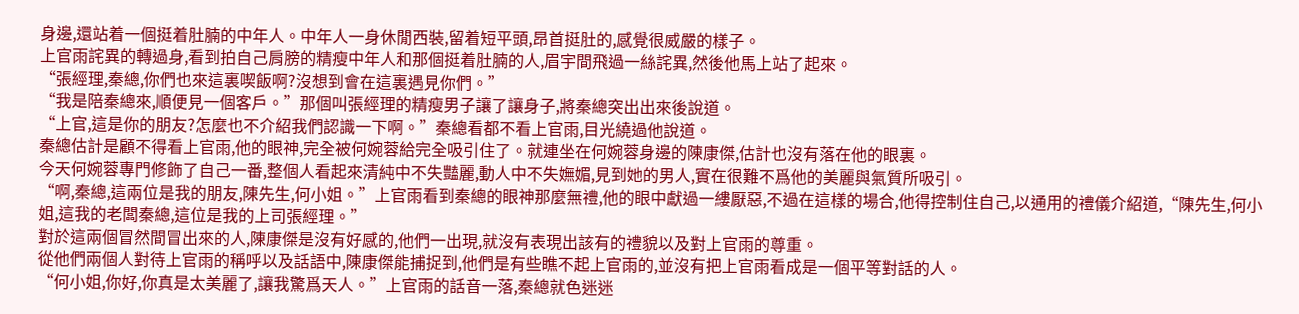身邊,還站着一個挺着肚腩的中年人。中年人一身休閒西裝,留着短平頭,昂首挺肚的,感覺很威嚴的樣子。
上官雨詫異的轉過身,看到拍自己肩膀的精瘦中年人和那個挺着肚腩的人,眉宇間飛過一絲詫異,然後他馬上站了起來。
“張經理,秦總,你們也來這裏喫飯啊?沒想到會在這裏遇見你們。”
“我是陪秦總來,順便見一個客戶。”那個叫張經理的精瘦男子讓了讓身子,將秦總突出出來後說道。
“上官,這是你的朋友?怎麼也不介紹我們認識一下啊。”秦總看都不看上官雨,目光繞過他說道。
秦總估計是顧不得看上官雨,他的眼神,完全被何婉蓉給完全吸引住了。就連坐在何婉蓉身邊的陳康傑,估計也沒有落在他的眼裏。
今天何婉蓉專門修飾了自己一番,整個人看起來清純中不失豔麗,動人中不失嫵媚,見到她的男人,實在很難不爲他的美麗與氣質所吸引。
“啊,秦總,這兩位是我的朋友,陳先生,何小姐。”上官雨看到秦總的眼神那麼無禮,他的眼中獻過一縷厭惡,不過在這樣的場合,他得控制住自己,以通用的禮儀介紹道,“陳先生,何小姐,這我的老闆秦總,這位是我的上司張經理。”
對於這兩個冒然間冒出來的人,陳康傑是沒有好感的,他們一出現,就沒有表現出該有的禮貌以及對上官雨的尊重。
從他們兩個人對待上官雨的稱呼以及話語中,陳康傑能捕捉到,他們是有些瞧不起上官雨的,並沒有把上官雨看成是一個平等對話的人。
“何小姐,你好,你真是太美麗了,讓我驚爲天人。”上官雨的話音一落,秦總就色迷迷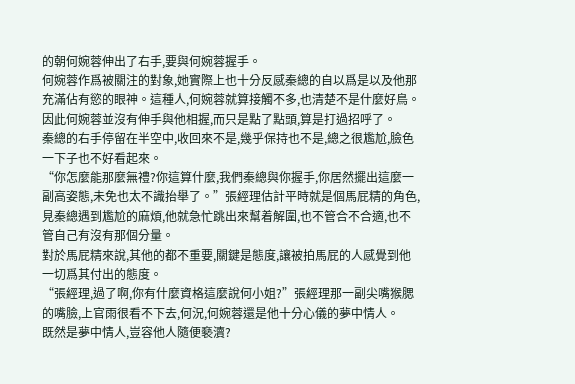的朝何婉蓉伸出了右手,要與何婉蓉握手。
何婉蓉作爲被關注的對象,她實際上也十分反感秦總的自以爲是以及他那充滿佔有慾的眼神。這種人,何婉蓉就算接觸不多,也清楚不是什麼好鳥。
因此何婉蓉並沒有伸手與他相握,而只是點了點頭,算是打過招呼了。
秦總的右手停留在半空中,收回來不是,幾乎保持也不是,總之很尷尬,臉色一下子也不好看起來。
“你怎麼能那麼無禮?你這算什麼,我們秦總與你握手,你居然擺出這麼一副高姿態,未免也太不識抬舉了。”張經理估計平時就是個馬屁精的角色,見秦總遇到尷尬的麻煩,他就急忙跳出來幫着解圍,也不管合不合適,也不管自己有沒有那個分量。
對於馬屁精來說,其他的都不重要,關鍵是態度,讓被拍馬屁的人感覺到他一切爲其付出的態度。
“張經理,過了啊,你有什麼資格這麼說何小姐?”張經理那一副尖嘴猴腮的嘴臉,上官雨很看不下去,何況,何婉蓉還是他十分心儀的夢中情人。
既然是夢中情人,豈容他人隨便褻瀆?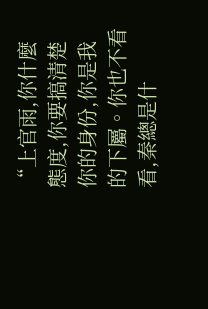“上官雨,你什麼態度,你要搞清楚你的身份,你是我的下屬。你也不看看,秦總是什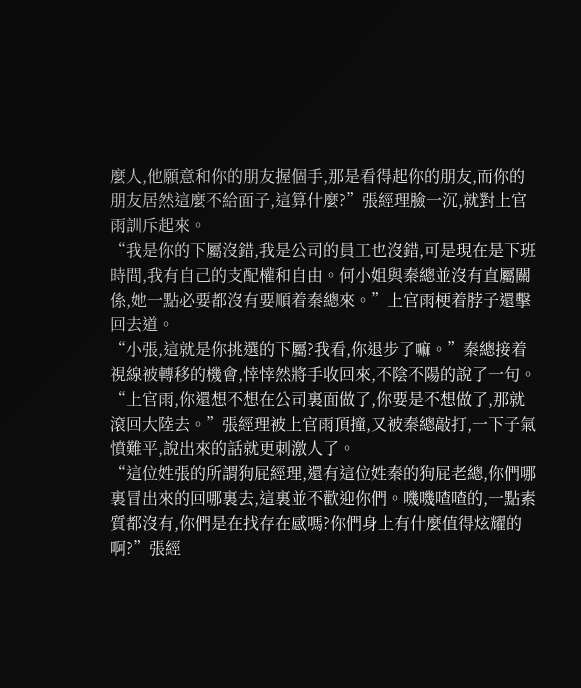麼人,他願意和你的朋友握個手,那是看得起你的朋友,而你的朋友居然這麼不給面子,這算什麼?”張經理臉一沉,就對上官雨訓斥起來。
“我是你的下屬沒錯,我是公司的員工也沒錯,可是現在是下班時間,我有自己的支配權和自由。何小姐與秦總並沒有直屬關係,她一點必要都沒有要順着秦總來。”上官雨梗着脖子還擊回去道。
“小張,這就是你挑選的下屬?我看,你退步了嘛。”秦總接着視線被轉移的機會,悻悻然將手收回來,不陰不陽的說了一句。
“上官雨,你還想不想在公司裏面做了,你要是不想做了,那就滾回大陸去。”張經理被上官雨頂撞,又被秦總敲打,一下子氣憤難平,說出來的話就更刺激人了。
“這位姓張的所謂狗屁經理,還有這位姓秦的狗屁老總,你們哪裏冒出來的回哪裏去,這裏並不歡迎你們。嘰嘰喳喳的,一點素質都沒有,你們是在找存在感嗎?你們身上有什麼值得炫耀的啊?”張經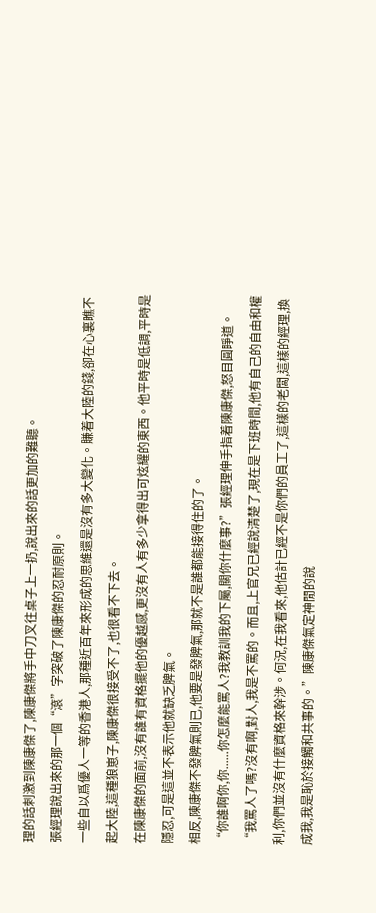理的話刺激到陳康傑了,陳康傑將手中刀叉往桌子上一扔,說出來的話更加的難聽。
張經理說出來的那一個“滾”字突破了陳康傑的忍耐原則。
一些自以爲優人一等的香港人,那種近百年來形成的思維還是沒有多大變化。賺着大陸的錢,卻在心裏瞧不起大陸,這種狼崽子,陳康傑很接受不了,也很看不下去。
在陳康傑的面前,沒有誰有資格擺他的優越感,更沒有人有多少拿得出可炫耀的東西。他平時是低調,平時是隱忍,可是這並不表示他就缺乏脾氣。
相反,陳康傑不發脾氣則已,他要是發脾氣,那就不是誰都能接得住的了。
“你誰啊你,你......你怎麼能罵人?我教訓我的下屬,關你什麼事?”張經理伸手指着陳康傑,怒目圓睜道。
“我罵人了嗎?沒有啊,對人,我是不罵的。而且,上官兄已經說清楚了,現在是下班時間,他有自己的自由和權利,你們並沒有什麼資格來幹涉。何況,在我看來,他估計已經不是你們的員工了,這樣的老闆,這樣的經理,換成我,我是恥於接觸和共事的。”陳康傑氣定神閒的說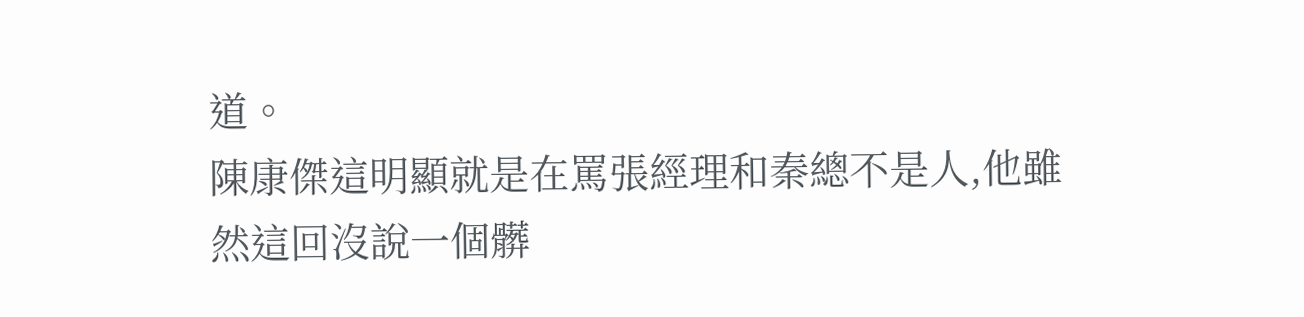道。
陳康傑這明顯就是在罵張經理和秦總不是人,他雖然這回沒說一個髒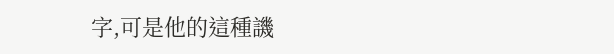字,可是他的這種譏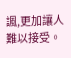諷,更加讓人難以接受。